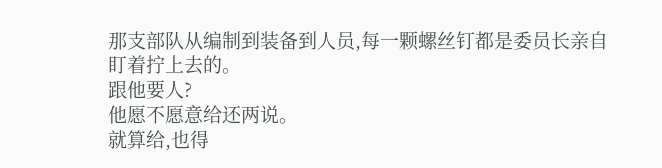那支部队从编制到装备到人员,每一颗螺丝钉都是委员长亲自盯着拧上去的。
跟他要人?
他愿不愿意给还两说。
就算给,也得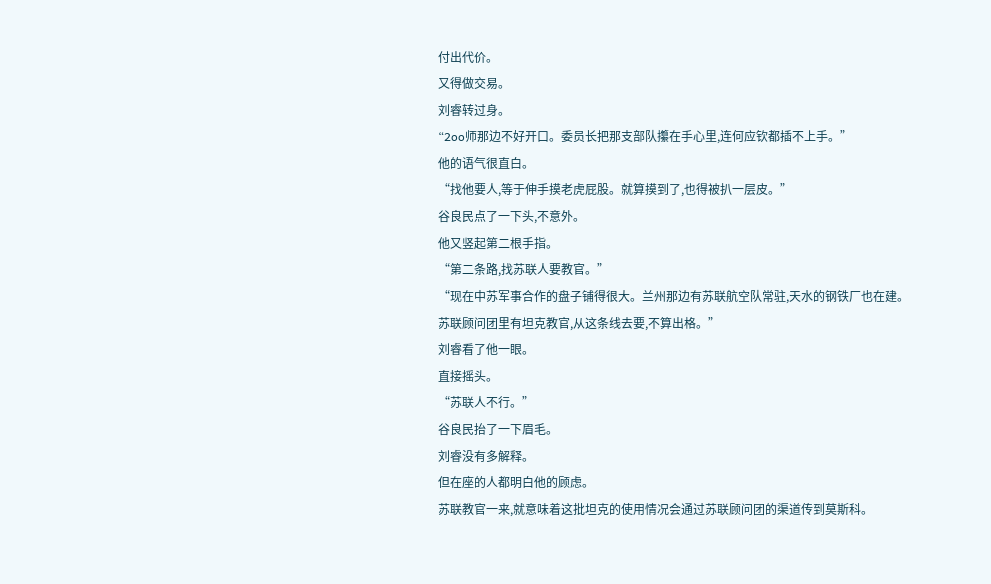付出代价。
又得做交易。
刘睿转过身。
“2oo师那边不好开口。委员长把那支部队攥在手心里,连何应钦都插不上手。”
他的语气很直白。
“找他要人,等于伸手摸老虎屁股。就算摸到了,也得被扒一层皮。”
谷良民点了一下头,不意外。
他又竖起第二根手指。
“第二条路,找苏联人要教官。”
“现在中苏军事合作的盘子铺得很大。兰州那边有苏联航空队常驻,天水的钢铁厂也在建。苏联顾问团里有坦克教官,从这条线去要,不算出格。”
刘睿看了他一眼。
直接摇头。
“苏联人不行。”
谷良民抬了一下眉毛。
刘睿没有多解释。
但在座的人都明白他的顾虑。
苏联教官一来,就意味着这批坦克的使用情况会通过苏联顾问团的渠道传到莫斯科。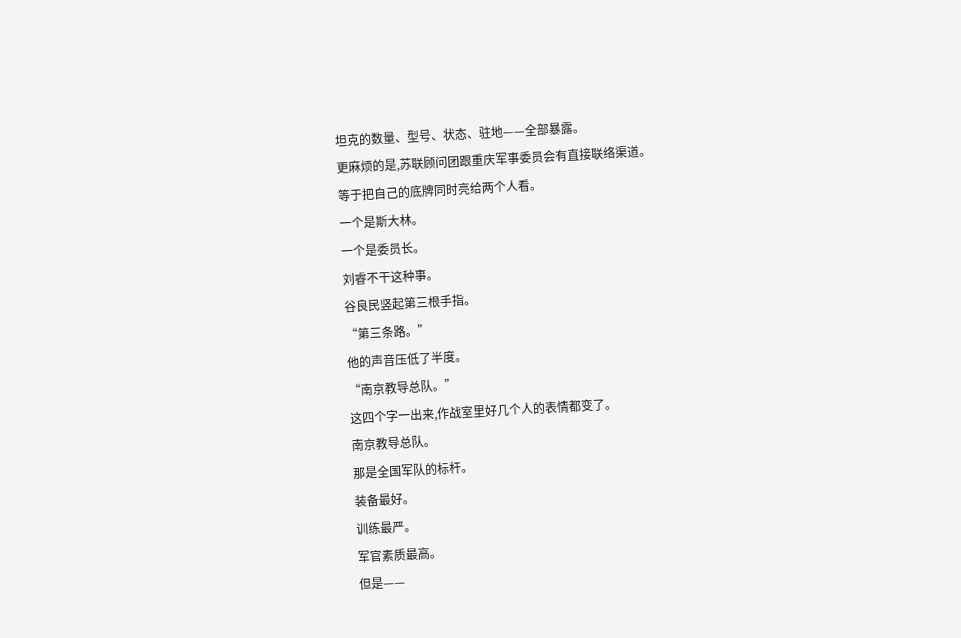坦克的数量、型号、状态、驻地——全部暴露。
更麻烦的是,苏联顾问团跟重庆军事委员会有直接联络渠道。
等于把自己的底牌同时亮给两个人看。
一个是斯大林。
一个是委员长。
刘睿不干这种事。
谷良民竖起第三根手指。
“第三条路。”
他的声音压低了半度。
“南京教导总队。”
这四个字一出来,作战室里好几个人的表情都变了。
南京教导总队。
那是全国军队的标杆。
装备最好。
训练最严。
军官素质最高。
但是——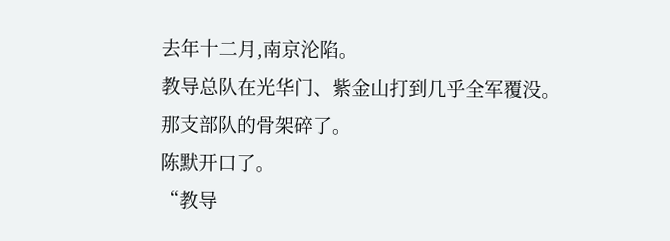去年十二月,南京沦陷。
教导总队在光华门、紫金山打到几乎全军覆没。
那支部队的骨架碎了。
陈默开口了。
“教导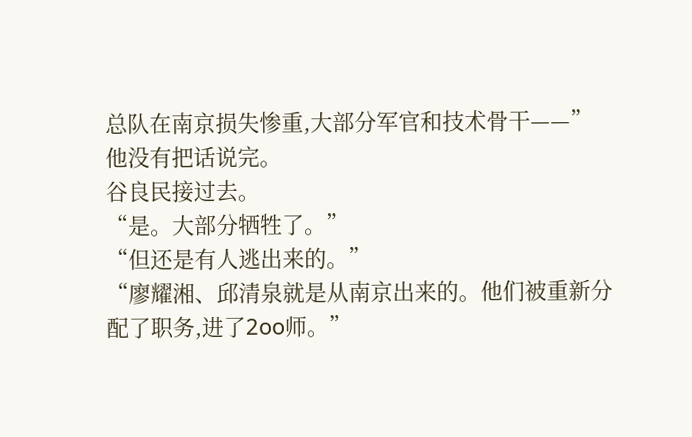总队在南京损失惨重,大部分军官和技术骨干——”
他没有把话说完。
谷良民接过去。
“是。大部分牺牲了。”
“但还是有人逃出来的。”
“廖耀湘、邱清泉就是从南京出来的。他们被重新分配了职务,进了2oo师。”